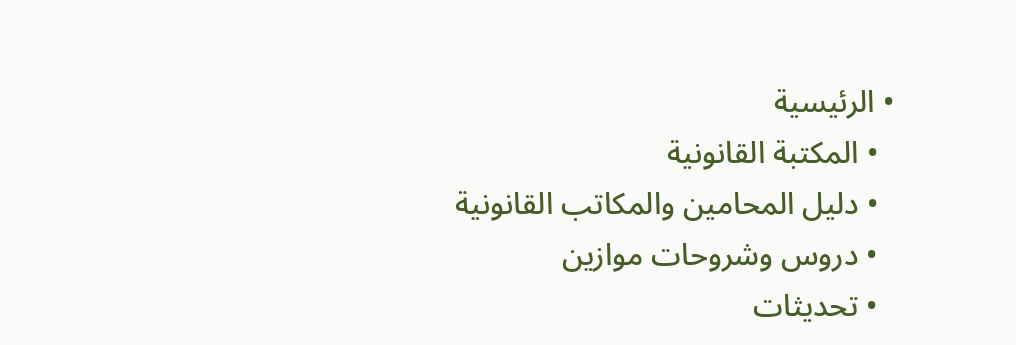• الرئيسية
  • المكتبة القانونية
  • دليل المحامين والمكاتب القانونية
  • دروس وشروحات موازين
  • تحديثات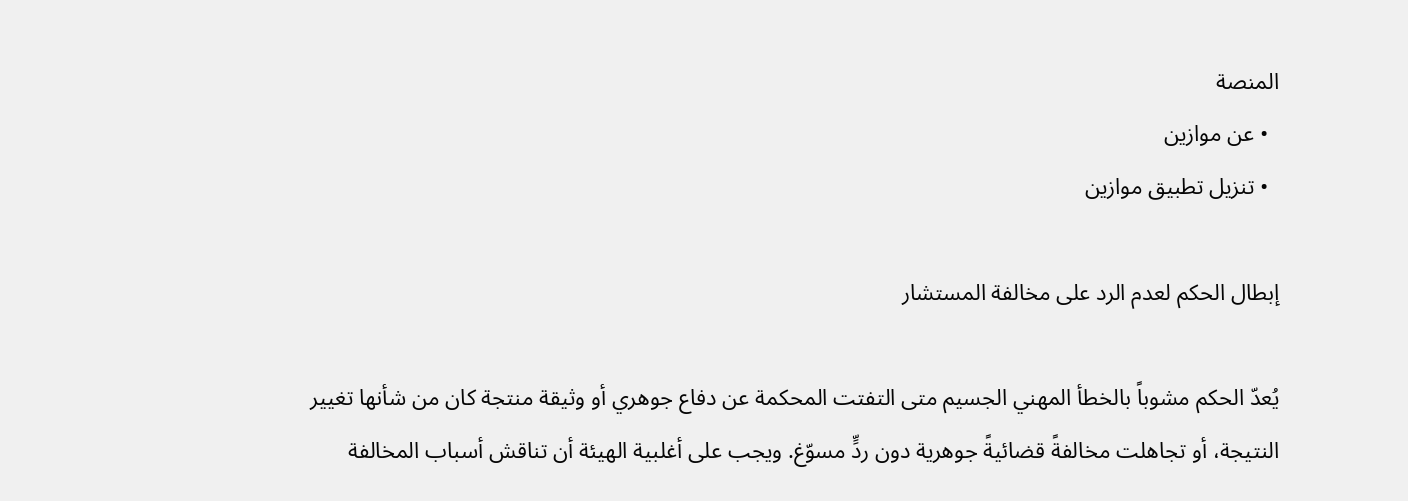المنصة
  • عن موازين
  • تنزيل تطبيق موازين

إبطال الحكم لعدم الرد على مخالفة المستشار

يُعدّ الحكم مشوباً بالخطأ المهني الجسيم متى التفتت المحكمة عن دفاع جوهري أو وثيقة منتجة كان من شأنها تغيير النتيجة، أو تجاهلت مخالفةً قضائيةً جوهرية دون ردٍّ مسوّغ. ويجب على أغلبية الهيئة أن تناقش أسباب المخالفة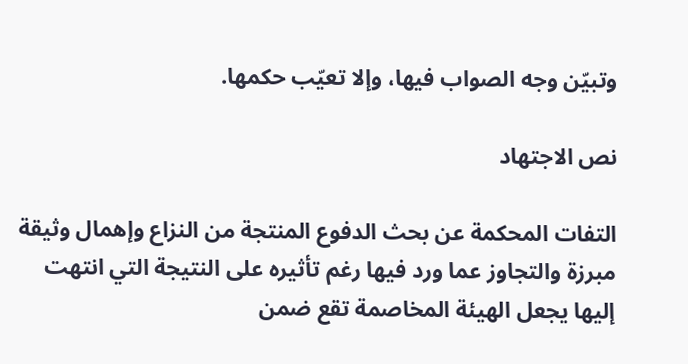وتبيّن وجه الصواب فيها، وإلا تعيّب حكمها.

نص الاجتهاد

التفات المحكمة عن بحث الدفوع المنتجة من النزاع وإهمال وثيقة مبرزة والتجاوز عما ورد فيها رغم تأثيره على النتيجة التي انتهت إليها يجعل الهيئة المخاصمة تقع ضمن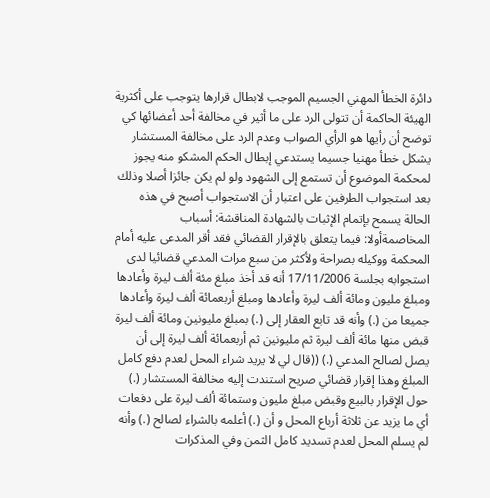دائرة الخطأ المهني الجسيم الموجب لابطال قرارها يتوجب على أكثرية الهيئة الحاكمة أن تتولى الرد على ما أثير في مخالفة أحد أعضائها كي توضح أن رأيها هو الرأي الصواب وعدم الرد على مخالفة المستشار يشكل خطأ مهنيا جسيما يستدعي إبطال الحكم المشكو منه يجوز لمحكمة الموضوع أن تستمع إلى الشهود ولو لم يكن جائزا أصلا وذلك بعد استجواب الطرفين على اعتبار أن الاستجواب أصبح في هذه الحالة يسمح بإتمام الإثبات بالشهادة المناقشة: أسباب المخاصمةأولا: فيما يتعلق بالإقرار القضائي فقد أقر المدعى عليه أمام المحكمة ووكيله بصراحة ولأكثر من سبع مرات المدعي قضائيا لدى استجوابه بجلسة 17/11/2006 أنه قد أخذ مبلغ مئة ألف ليرة وأعادها ومبلغ مليون ومائة ألف ليرة وأعادها ومبلغ أربعمائة ألف ليرة وأعادها جميعا من (.) وأنه قد تابع العقار إلى (.) بمبلغ مليونين ومائة ألف ليرة قبض منها مائة ألف ليرة ثم مليونين ثم أربعمائة ألف ليرة إلى أن يصل لصالح المدعي (.) ((قال لي لا يريد شراء المحل لعدم دفع كامل المبلغ وهذا إقرار قضائي صريح استندت إليه مخالفة المستشار (.) حول الإقرار بالبيع وقبض مبلغ مليون وستمائة ألف ليرة على دفعات أي ما يزيد عن ثلاثة أرباع المحل و أن (.) أعلمه بالشراء لصالح (.) وأنه لم يسلم المحل لعدم تسديد كامل الثمن وفي المذكرات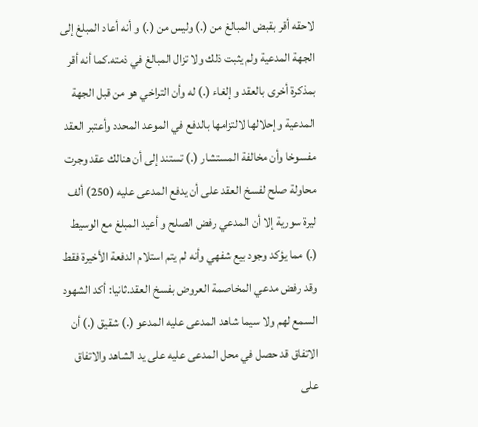لاحقه أقر بقبض المبالغ من (.) وليس من (.) و أنه أعاد المبلغ إلى الجهة المدعية ولم يثبت ذلك ولا تزال المبالغ في ذمته.كما أنه أقر بمذكرة أخرى بالعقد و إلغاء (.) له وأن التراخي هو من قبل الجهة المدعية وإحلالها لالتزامها بالدفع في الموعد المحدد وأعتبر العقد مفسوخا وأن مخالفة المستشار (.) تستند إلى أن هنالك عقد وجرت محاولة صلح لفسخ العقد على أن يدفع المدعى عليه (250) ألف ليرة سورية إلا أن المدعي رفض الصلح و أعيد المبلغ مع الوسيط (.) مما يؤكد وجود بيع شفهي وأنه لم يتم استلام الدفعة الأخيرة فقط وقد رفض مدعي المخاصمة العروض بفسخ العقد.ثانيا: أكد الشهود السمع لهم ولا سيما شاهد المدعى عليه المدعو (.) شقيق (.) أن الاتفاق قد حصل في محل المدعى عليه على يد الشاهد والاتفاق على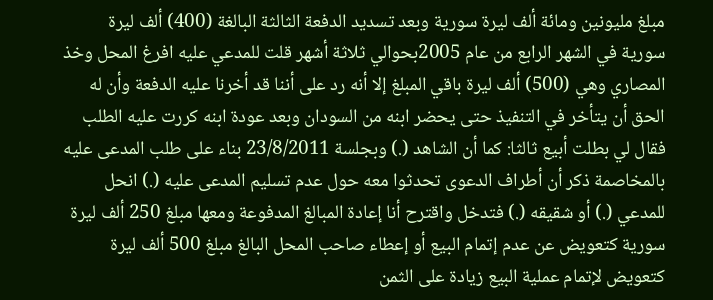مبلغ مليونين ومائة ألف ليرة سورية وبعد تسديد الدفعة الثالثة البالغة (400) ألف ليرة سورية في الشهر الرابع من عام 2005بحوالي ثلاثة أشهر قلت للمدعي عليه افرغ المحل وخذ المصاري وهي (500) ألف ليرة باقي المبلغ إلا أنه رد على أننا قد أخرنا عليه الدفعة وأن له الحق أن يتأخر في التنفيذ حتى يحضر ابنه من السودان وبعد عودة ابنه كررت عليه الطلب فقال لي بطلت أبيع ثالثا: كما أن الشاهد (.) وبجلسة 23/8/2011 بناء على طلب المدعى عليه بالمخاصمة ذكر أن أطراف الدعوى تحدثوا معه حول عدم تسليم المدعى عليه (.) انحل للمدعي (.) أو شقيقه (.) فتدخل واقترح أنا إعادة المبالغ المدفوعة ومعها مبلغ 250 ألف ليرة سورية كتعويض عن عدم إتمام البيع أو إعطاء صاحب المحل البالغ مبلغ 500 ألف ليرة كتعويض لإتمام عملية البيع زيادة على الثمن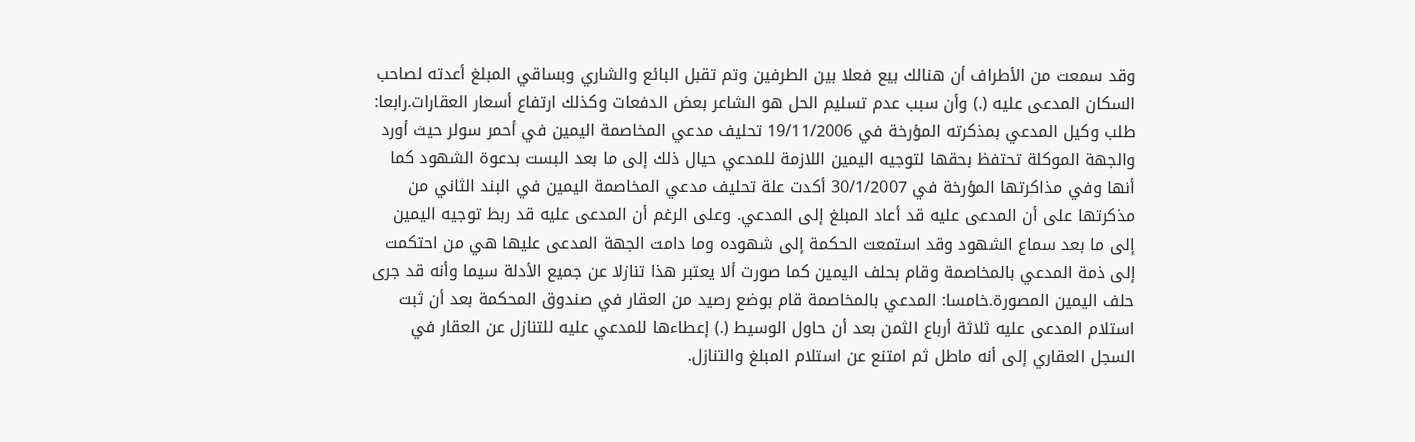وقد سمعت من الأطراف أن هنالك بيع فعلا بين الطرفين وتم تقبل البائع والشاري وبساقي المبلغ أعدته لصاحب السكان المدعى عليه (.) وأن سبب عدم تسليم الحل هو الشاعر بعض الدفعات وكذلك ارتفاع أسعار العقارات.رابعا: طلب وكيل المدعي بمذكرته المؤرخة في 19/11/2006 تحليف مدعي المخاصمة اليمين في أحمر سولر حيث أورد والجهة الموكلة تحتفظ بحقها لتوجيه اليمين اللازمة للمدعي حيال ذلك إلى ما بعد البست بدعوة الشهود كما أنها وفي مذاكرتها المؤرخة في 30/1/2007 أكدت علة تحليف مدعي المخاصمة اليمين في البند الثاني من مذكرتها على أن المدعى عليه قد أعاد المبلغ إلى المدعي. وعلى الرغم أن المدعى عليه قد ربط توجيه اليمين إلى ما بعد سماع الشهود وقد استمعت الحكمة إلى شهوده وما دامت الجهة المدعى عليها هي من احتكمت إلى ذمة المدعي بالمخاصمة وقام بحلف اليمين كما صورت ألا يعتبر هذا تنازلا عن جميع الأدلة سيما وأنه قد جرى حلف اليمين المصورة.خامسا: المدعي بالمخاصمة قام بوضع رصيد من العقار في صندوق المحكمة بعد أن ثبت استلام المدعى عليه ثلاثة أرباع الثمن بعد أن حاول الوسيط (.) إعطاءها للمدعي عليه للتنازل عن العقار في السجل العقاري إلى أنه ماطل ثم امتنع عن استلام المبلغ والتنازل.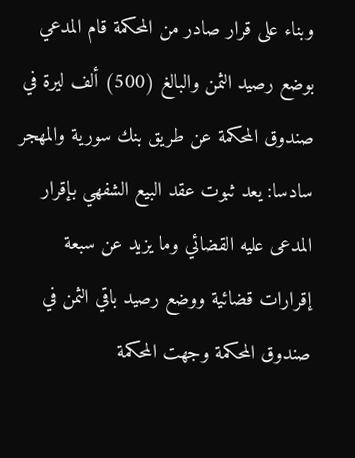وبناء على قرار صادر من المحكمة قام المدعي بوضع رصيد الثمن والبالغ (500) ألف ليرة في صندوق المحكمة عن طريق بنك سورية والمهجر سادسا: يعد ثبوت عقد البيع الشفهي بإقرار المدعى عليه القضائي وما يزيد عن سبعة إقرارات قضائية ووضع رصيد باقي الثمن في صندوق المحكمة وجهت المحكمة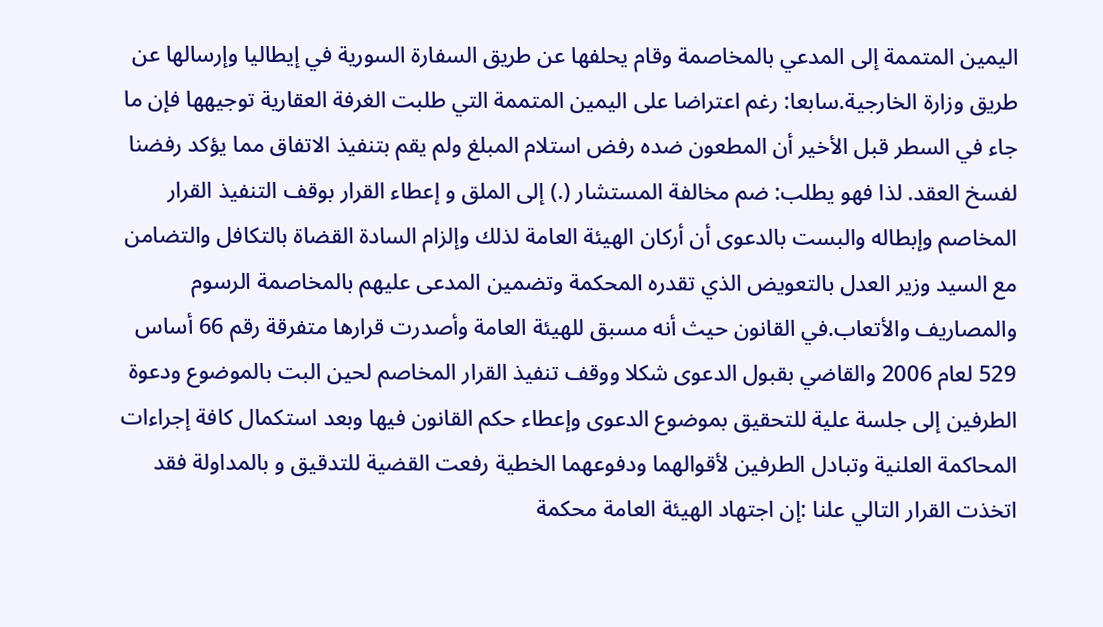اليمين المتممة إلى المدعي بالمخاصمة وقام يحلفها عن طريق السفارة السورية في إيطاليا وإرسالها عن طريق وزارة الخارجية.سابعا: رغم اعتراضا على اليمين المتممة التي طلبت الغرفة العقارية توجيهها فإن ما جاء في السطر قبل الأخير أن المطعون ضده رفض استلام المبلغ ولم يقم بتنفيذ الاتفاق مما يؤكد رفضنا لفسخ العقد. لذا فهو يطلب: ضم مخالفة المستشار (.) إلى الملق و إعطاء القرار بوقف التنفيذ القرار المخاصم وإبطاله والبست بالدعوى أن أركان الهيئة العامة لذلك وإلزام السادة القضاة بالتكافل والتضامن مع السيد وزير العدل بالتعويض الذي تقدره المحكمة وتضمين المدعى عليهم بالمخاصمة الرسوم والمصاريف والأتعاب.في القانون حيث أنه مسبق للهيئة العامة وأصدرت قرارها متفرقة رقم 66 أساس 529 لعام 2006 والقاضي بقبول الدعوى شكلا ووقف تنفيذ القرار المخاصم لحين البت بالموضوع ودعوة الطرفين إلى جلسة علية للتحقيق بموضوع الدعوى وإعطاء حكم القانون فيها وبعد استكمال كافة إجراءات المحاكمة العلنية وتبادل الطرفين لأقوالهما ودفوعهما الخطية رفعت القضية للتدقيق و بالمداولة فقد اتخذت القرار التالي علنا :إن اجتهاد الهيئة العامة محكمة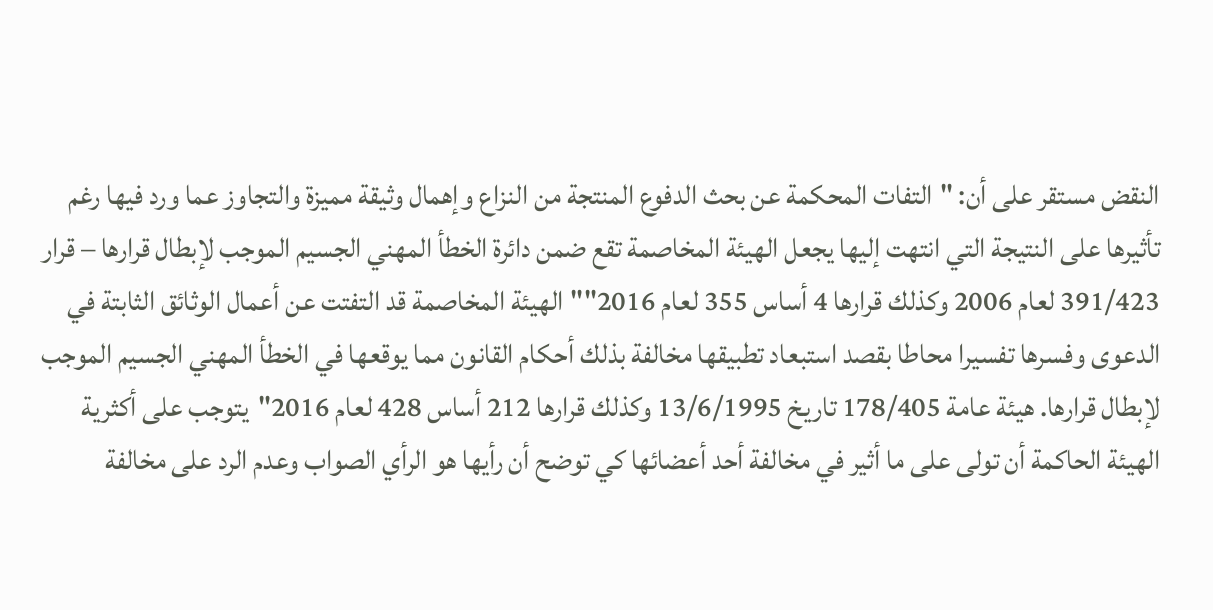النقض مستقر على أن: "التفات المحكمة عن بحث الدفوع المنتجة من النزاع وإهمال وثيقة مميزة والتجاوز عما ورد فيها رغم تأثيرها على النتيجة التي انتهت إليها يجعل الهيئة المخاصمة تقع ضمن دائرة الخطأ المهني الجسيم الموجب لإبطال قرارها – قرار 391/423 لعام 2006 وكذلك قرارها 4 أساس 355 لعام 2016""الهيئة المخاصمة قد التفتت عن أعمال الوثائق الثابتة في الدعوى وفسرها تفسيرا محاطا بقصد استبعاد تطبيقها مخالفة بذلك أحكام القانون مما يوقعها في الخطأ المهني الجسيم الموجب لإبطال قرارها. هيئة عامة 178/405 تاريخ 13/6/1995 وكذلك قرارها 212 أساس 428 لعام 2016"يتوجب على أكثرية الهيئة الحاكمة أن تولى على ما أثير في مخالفة أحد أعضائها كي توضح أن رأيها هو الرأي الصواب وعدم الرد على مخالفة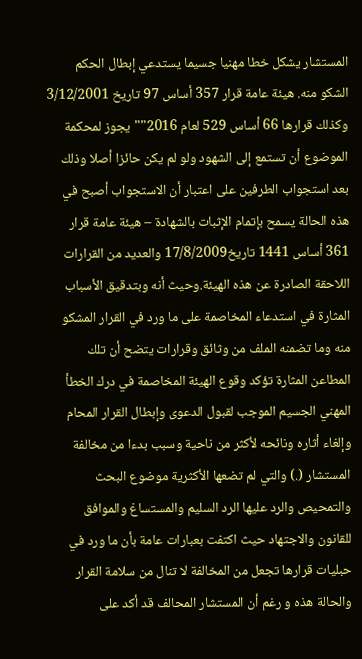المستشار يشكل خطا مهنيا جسيما يستدعي إبطال الحكم الشكو منه. هيئة عامة قرار 357 أساس 97 تاريخ 3/12/2001 وكذلك قرارها 66 أساس 529 لعام 2016""يجوز لمحكمة الموضوع أن تستمع إلى الشهود ولو لم يكن حائزا أصلا وذلك بعد استجواب الطرفين على اعتبار أن الاستجواب أصبح في هذه الحالة يسمح بإتمام الإثبات بالشهادة – هيئة عامة قرار 361 أساس 1441 تاريخ17/8/2009 والعديد من القرارات اللاحقة الصادرة عن هذه الهيئة.وحيث أنه وبتدقيق الأسباب المثارة في استدعاء المخاصمة على ما ورد في القرار المشكو منه وما تضمنه الملف من وثائق وقرارات يتضح أن تلك المطاعن المثارة تؤكد وقوع الهيئة المخاصمة في درك الخطأ المهني الجسيم الموجب لقبول الدعوى وإبطال القرار المحام وإلغاء أثاره ونائحه لأكثر من ناحية وسبب بدءا من مخالفة المستشار (.) والتي لم تضعها الأكثرية موضوع البحث والتمحيص والرد عليها الرد السليم والمستساغ والموافق للقانون والاجتهاد حيث اكتفت بعبارات عامة بأن ما ورد في حبليات قرارها تجعل من المخالفة لا تنال من سلامة القرار والحالة هذه و رغم أن المستشار المحالف قد أكد على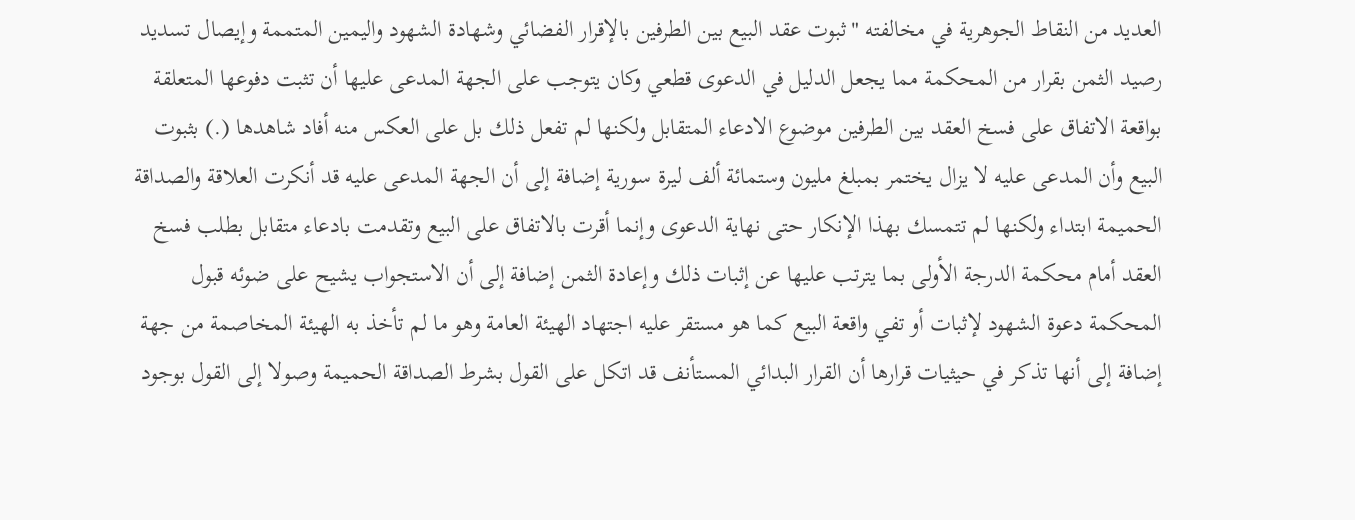العديد من النقاط الجوهرية في مخالفته "ثبوت عقد البيع بين الطرفين بالإقرار الفضائي وشهادة الشهود واليمين المتممة وإيصال تسديد رصيد الثمن بقرار من المحكمة مما يجعل الدليل في الدعوى قطعي وكان يتوجب على الجهة المدعى عليها أن تثبت دفوعها المتعلقة بواقعة الاتفاق على فسخ العقد بين الطرفين موضوع الادعاء المتقابل ولكنها لم تفعل ذلك بل على العكس منه أفاد شاهدها (.) بثبوت البيع وأن المدعى عليه لا يزال يختمر بمبلغ مليون وستمائة ألف ليرة سورية إضافة إلى أن الجهة المدعى عليه قد أنكرت العلاقة والصداقة الحميمة ابتداء ولكنها لم تتمسك بهذا الإنكار حتى نهاية الدعوى وإنما أقرت بالاتفاق على البيع وتقدمت بادعاء متقابل بطلب فسخ العقد أمام محكمة الدرجة الأولى بما يترتب عليها عن إثبات ذلك وإعادة الثمن إضافة إلى أن الاستجواب يشيح على ضوئه قبول المحكمة دعوة الشهود لإثبات أو تفي واقعة البيع كما هو مستقر عليه اجتهاد الهيئة العامة وهو ما لم تأخذ به الهيئة المخاصمة من جهة إضافة إلى أنها تذكر في حيثيات قرارها أن القرار البدائي المستأنف قد اتكل على القول بشرط الصداقة الحميمة وصولا إلى القول بوجود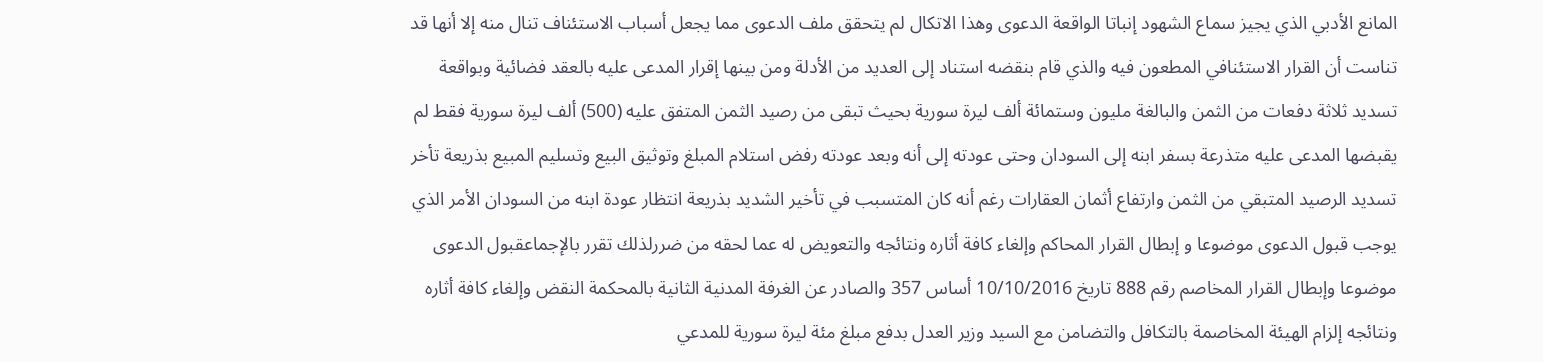المانع الأدبي الذي يجيز سماع الشهود إنباتا الواقعة الدعوى وهذا الاتكال لم يتحقق ملف الدعوى مما يجعل أسباب الاستئناف تنال منه إلا أنها قد تناست أن القرار الاستئنافي المطعون فيه والذي قام بنقضه استناد إلى العديد من الأدلة ومن بينها إقرار المدعى عليه بالعقد فضائية وبواقعة تسديد ثلاثة دفعات من الثمن والبالغة مليون وستمائة ألف ليرة سورية بحيث تبقى من رصيد الثمن المتفق عليه (500) ألف ليرة سورية فقط لم يقبضها المدعى عليه متذرعة بسفر ابنه إلى السودان وحتى عودته إلى أنه وبعد عودته رفض استلام المبلغ وتوثيق البيع وتسليم المبيع بذريعة تأخر تسديد الرصيد المتبقي من الثمن وارتفاع أثمان العقارات رغم أنه كان المتسبب في تأخير الشديد بذريعة انتظار عودة ابنه من السودان الأمر الذي يوجب قبول الدعوى موضوعا و إبطال القرار المحاكم وإلغاء كافة أثاره ونتائجه والتعويض له عما لحقه من ضررلذلك تقرر بالإجماعقبول الدعوى موضوعا وإبطال القرار المخاصم رقم 888 تاريخ 10/10/2016 أساس 357 والصادر عن الغرفة المدنية الثانية بالمحكمة النقض وإلغاء كافة أثاره ونتائجه إلزام الهيئة المخاصمة بالتكافل والتضامن مع السيد وزير العدل بدفع مبلغ مئة ليرة سورية للمدعي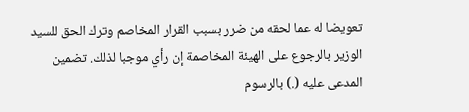تعويضا له عما لحقه من ضرر بسبب القرار المخاصم وترك الحق للسيد الوزير بالرجوع على الهيئة المخاصمة إن رأي موجبا لذلك. تضمين المدعى عليه (.) بالرسوم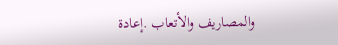والمصاريف والأتعاب .إعادة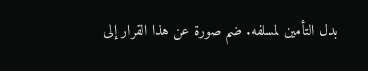بدل التأمين لمسلفه. ضم صورة عن هذا القرار إلى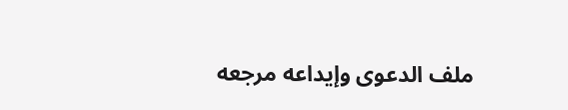ملف الدعوى وإيداعه مرجعه